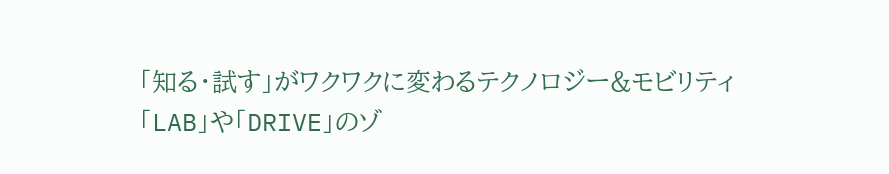「知る・試す」がワクワクに変わるテクノロジー&モビリティ
「LAB」や「DRIVE」のゾ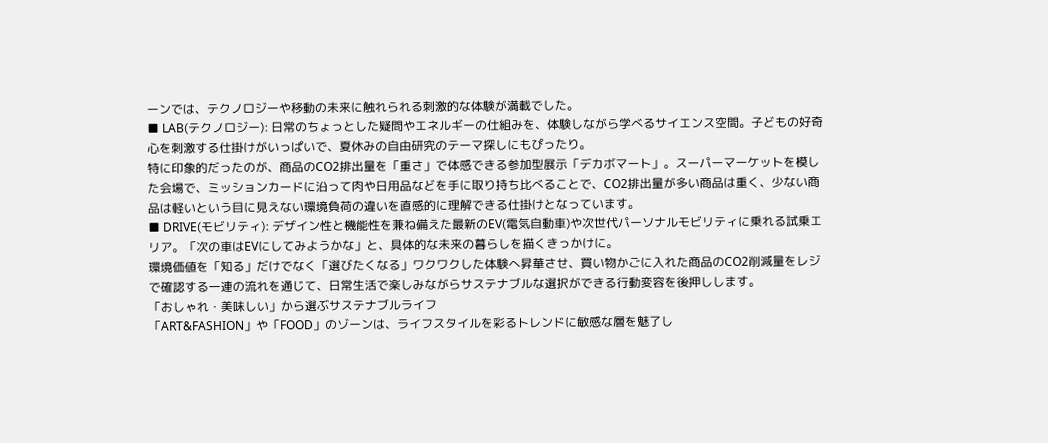ーンでは、テクノロジーや移動の未来に触れられる刺激的な体験が満載でした。
■ LAB(テクノロジー): 日常のちょっとした疑問やエネルギーの仕組みを、体験しながら学べるサイエンス空間。子どもの好奇心を刺激する仕掛けがいっぱいで、夏休みの自由研究のテーマ探しにもぴったり。
特に印象的だったのが、商品のCO2排出量を「重さ」で体感できる参加型展示「デカボマート」。スーパーマーケットを模した会場で、ミッションカードに沿って肉や日用品などを手に取り持ち比べることで、CO2排出量が多い商品は重く、少ない商品は軽いという目に見えない環境負荷の違いを直感的に理解できる仕掛けとなっています。
■ DRIVE(モビリティ): デザイン性と機能性を兼ね備えた最新のEV(電気自動車)や次世代パーソナルモビリティに乗れる試乗エリア。「次の車はEVにしてみようかな」と、具体的な未来の暮らしを描くきっかけに。
環境価値を「知る」だけでなく「選びたくなる」ワクワクした体験へ昇華させ、買い物かごに入れた商品のCO2削減量をレジで確認する一連の流れを通じて、日常生活で楽しみながらサステナブルな選択ができる行動変容を後押しします。
「おしゃれ・美味しい」から選ぶサステナブルライフ
「ART&FASHION」や「FOOD」のゾーンは、ライフスタイルを彩るトレンドに敏感な層を魅了し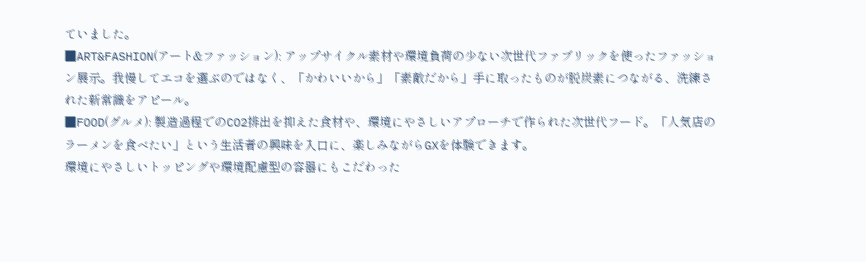ていました。
■ART&FASHION(アート&ファッション): アップサイクル素材や環境負荷の少ない次世代ファブリックを使ったファッション展示。我慢してエコを選ぶのではなく、「かわいいから」「素敵だから」手に取ったものが脱炭素につながる、洗練された新常識をアピール。
■FOOD(グルメ): 製造過程でのCO2排出を抑えた食材や、環境にやさしいアプローチで作られた次世代フード。「人気店のラーメンを食べたい」という生活者の興味を入口に、楽しみながらGXを体験できます。
環境にやさしいトッピングや環境配慮型の容器にもこだわった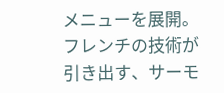メニューを展開。
フレンチの技術が引き出す、サーモ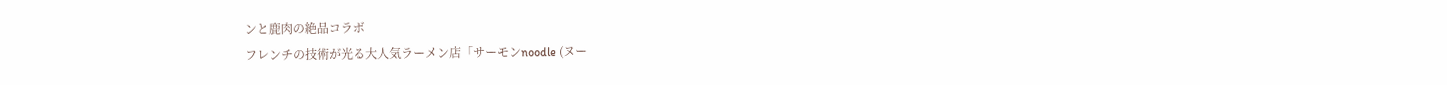ンと鹿肉の絶品コラボ
フレンチの技術が光る大人気ラーメン店「サーモンnoodle (ヌー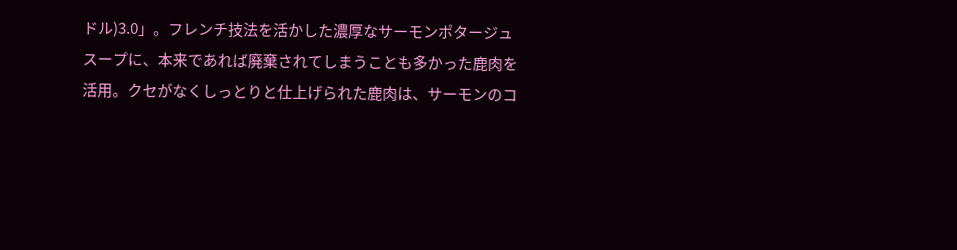ドル)3.0」。フレンチ技法を活かした濃厚なサーモンポタージュスープに、本来であれば廃棄されてしまうことも多かった鹿肉を活用。クセがなくしっとりと仕上げられた鹿肉は、サーモンのコ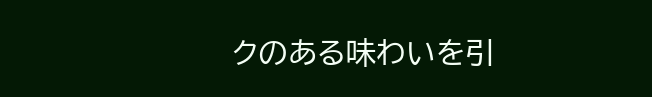クのある味わいを引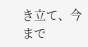き立て、今まで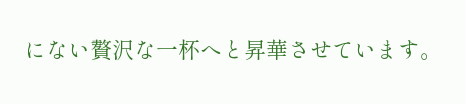にない贅沢な一杯へと昇華させています。